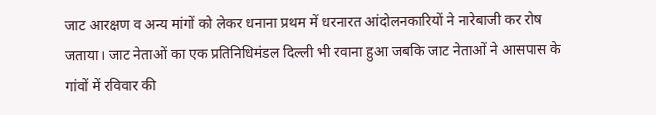जाट आरक्षण व अन्य मांगों को लेकर धनाना प्रथम में धरनारत आंदोलनकारियों ने नारेबाजी कर रोष जताया। जाट नेताओं का एक प्रतिनिधिमंडल दिल्ली भी रवाना हुआ जबकि जाट नेताओं ने आसपास के गांवों में रविवार की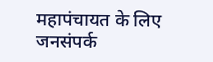महापंचायत के लिए जनसंपर्क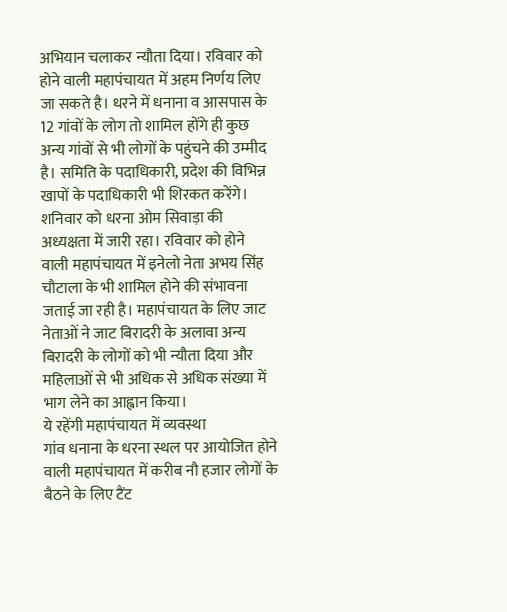अभियान चलाकर न्यौता दिया। रविवार को होने वाली महापंचायत में अहम निर्णय लिए जा सकते है। धरने में धनाना व आसपास के 12 गांवों के लोग तो शामिल होंगे ही कुछ अन्य गांवों से भी लोगों के पहुंचने की उम्मीद है। समिति के पदाधिकारी, प्रदेश की विभिन्न खापों के पदाधिकारी भी शिरकत करेंगे।
शनिवार को धरना ओम सिवाड़ा की अध्यक्षता में जारी रहा। रविवार को होने वाली महापंचायत में इनेलो नेता अभय सिंह चौटाला के भी शामिल होने की संभावना जताई जा रही है। महापंचायत के लिए जाट नेताओं ने जाट बिरादरी के अलावा अन्य बिरादरी के लोगों को भी न्यौता दिया और महिलाओं से भी अधिक से अधिक संख्या में भाग लेने का आह्वान किया।
ये रहेंगी महापंचायत में व्यवस्था
गांव धनाना के धरना स्थल पर आयोजित होने वाली महापंचायत में करीब नौ हजार लोगों के बैठने के लिए टैंट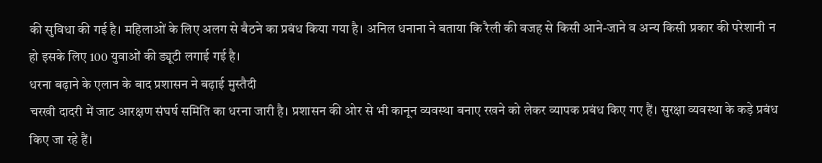की सुविधा की गई है। महिलाओं के लिए अलग से बैठने का प्रबंध किया गया है। अनिल धनाना ने बताया कि रैली की वजह से किसी आने-जाने व अन्य किसी प्रकार की परेशानी न हो इसके लिए 100 युवाओं की ड्यूटी लगाई गई है।
धरना बढ़ाने के एलान के बाद प्रशासन ने बढ़ाई मुस्तैदी
चरखी दादरी में जाट आरक्षण संघर्ष समिति का धरना जारी है। प्रशासन की ओर से भी कानून व्यवस्था बनाए रखने को लेकर व्यापक प्रबंध किए गए हैं। सुरक्षा व्यवस्था के कड़े प्रबंध किए जा रहे हैं।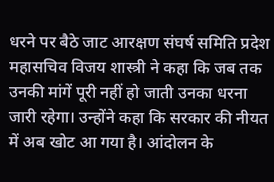धरने पर बैठे जाट आरक्षण संघर्ष समिति प्रदेश महासचिव विजय शास्त्री ने कहा कि जब तक उनकी मांगें पूरी नहीं हो जाती उनका धरना जारी रहेगा। उन्होंने कहा कि सरकार की नीयत में अब खोट आ गया है। आंदोलन के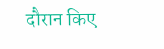दौरान किए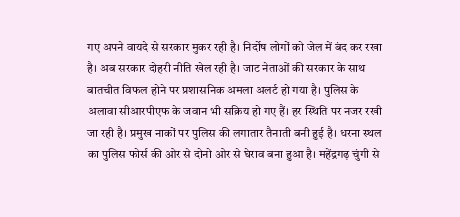गए अपने वायदे से सरकार मुकर रही है। निर्दोष लोगों को जेल में बंद कर रखा है। अब सरकार दोहरी नीति खेल रही है। जाट नेताओं की सरकार के साथ बातचीत विफल होने पर प्रशासनिक अमला अलर्ट हो गया है। पुलिस के अलावा सीआरपीएफ के जवान भी सक्रिय हो गए हैं। हर स्थिति पर नजर रखी जा रही है। प्रमुख नाकों पर पुलिस की लगातार तैनाती बनी हुई है। धरना स्थल का पुलिस फोर्स की ओर से दोनो ओर से घेराव बना हुआ है। महेंद्रगढ़ चुंगी से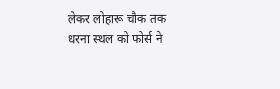लेकर लोहारू चौक तक धरना स्थल को फोर्स ने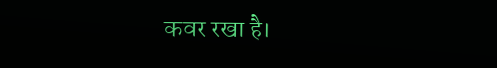कवर रखा है।